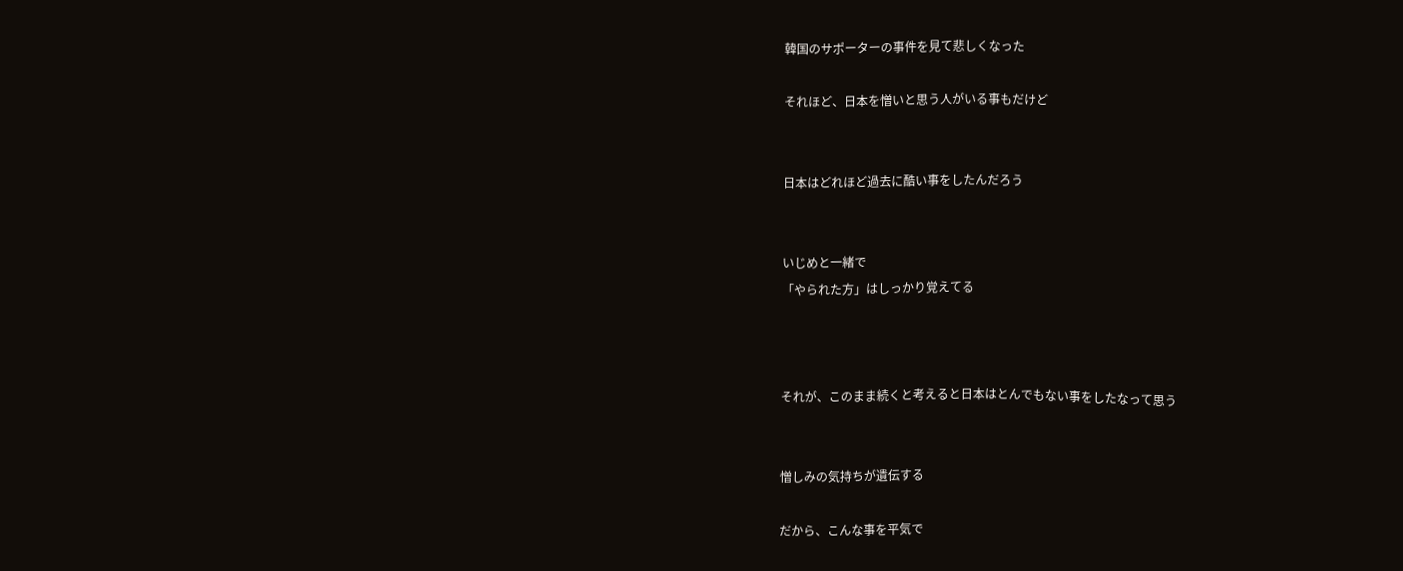韓国のサポーターの事件を見て悲しくなった

それほど、日本を憎いと思う人がいる事もだけど


日本はどれほど過去に酷い事をしたんだろう


いじめと一緒で
「やられた方」はしっかり覚えてる



それが、このまま続くと考えると日本はとんでもない事をしたなって思う


憎しみの気持ちが遺伝する

だから、こんな事を平気で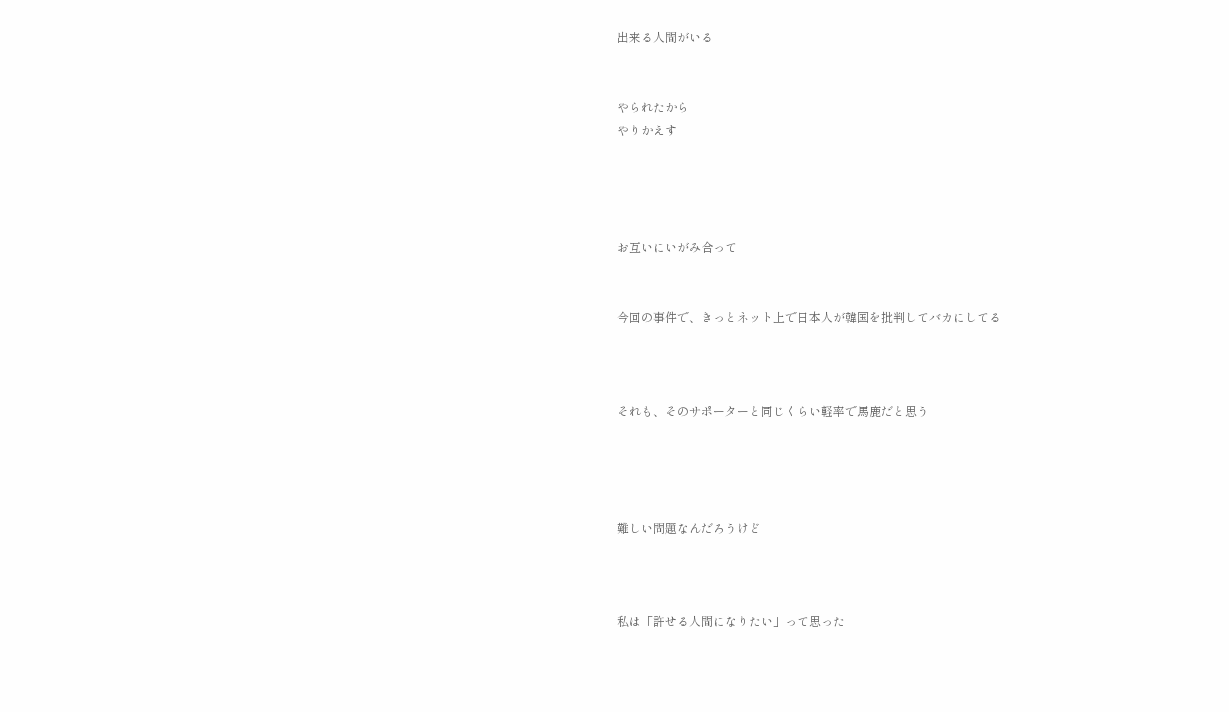出来る人間がいる


やられたから
やりかえす




お互いにいがみ合って


今回の事件で、きっとネット上で日本人が韓国を批判してバカにしてる



それも、そのサポーターと同じくらい軽率で馬鹿だと思う




難しい問題なんだろうけど



私は「許せる人間になりたい」って思った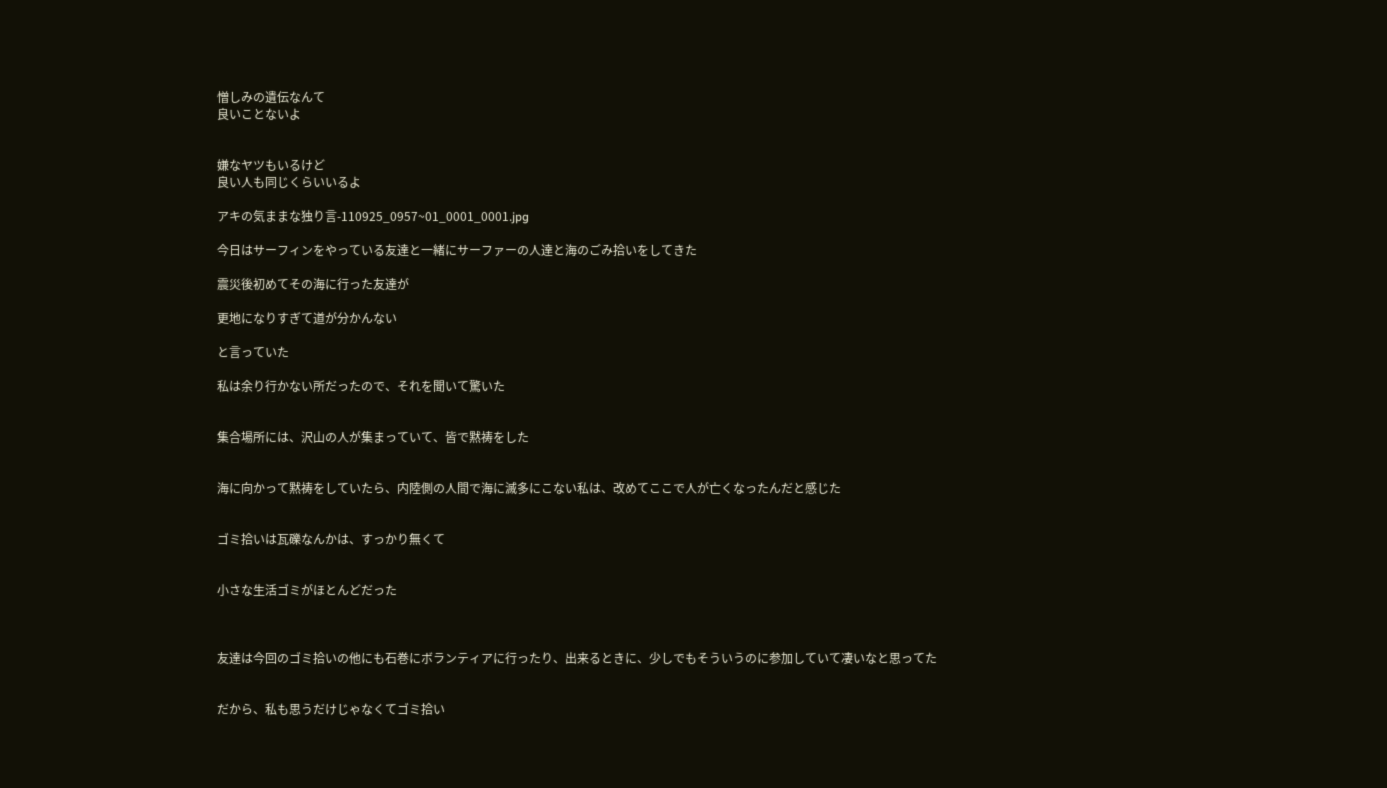憎しみの遺伝なんて
良いことないよ


嫌なヤツもいるけど
良い人も同じくらいいるよ

アキの気ままな独り言-110925_0957~01_0001_0001.jpg

今日はサーフィンをやっている友達と一緒にサーファーの人達と海のごみ拾いをしてきた

震災後初めてその海に行った友達が

更地になりすぎて道が分かんない

と言っていた

私は余り行かない所だったので、それを聞いて驚いた


集合場所には、沢山の人が集まっていて、皆で黙祷をした


海に向かって黙祷をしていたら、内陸側の人間で海に滅多にこない私は、改めてここで人が亡くなったんだと感じた


ゴミ拾いは瓦礫なんかは、すっかり無くて


小さな生活ゴミがほとんどだった



友達は今回のゴミ拾いの他にも石巻にボランティアに行ったり、出来るときに、少しでもそういうのに参加していて凄いなと思ってた


だから、私も思うだけじゃなくてゴミ拾い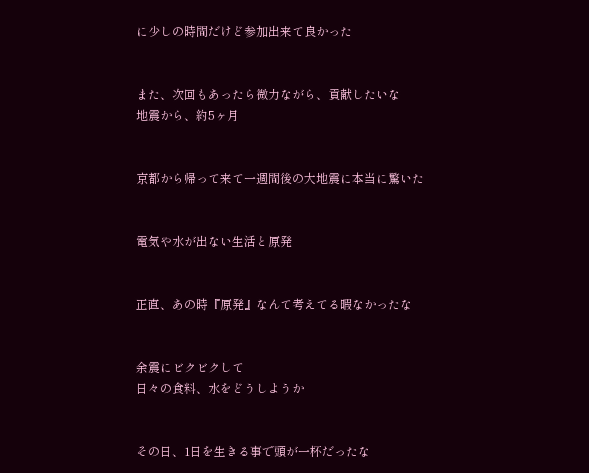に少しの時間だけど参加出来て良かった


また、次回もあったら微力ながら、貢献したいな
地震から、約5ヶ月


京都から帰って来て一週間後の大地震に本当に驚いた


電気や水が出ない生活と原発


正直、あの時『原発』なんて考えてる暇なかったな


余震にビクビクして
日々の食料、水をどうしようか


その日、1日を生きる事で頭が一杯だったな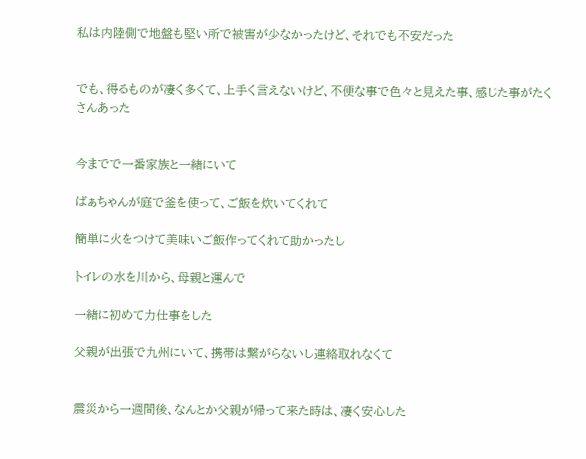私は内陸側で地盤も堅い所で被害が少なかったけど、それでも不安だった


でも、得るものが凄く多くて、上手く言えないけど、不便な事で色々と見えた事、感じた事がたくさんあった


今までで一番家族と一緒にいて

ばぁちゃんが庭で釜を使って、ご飯を炊いてくれて

簡単に火をつけて美味いご飯作ってくれて助かったし

トイレの水を川から、母親と運んで

一緒に初めて力仕事をした

父親が出張で九州にいて、携帯は繋がらないし連絡取れなくて


震災から一週間後、なんとか父親が帰って来た時は、凄く安心した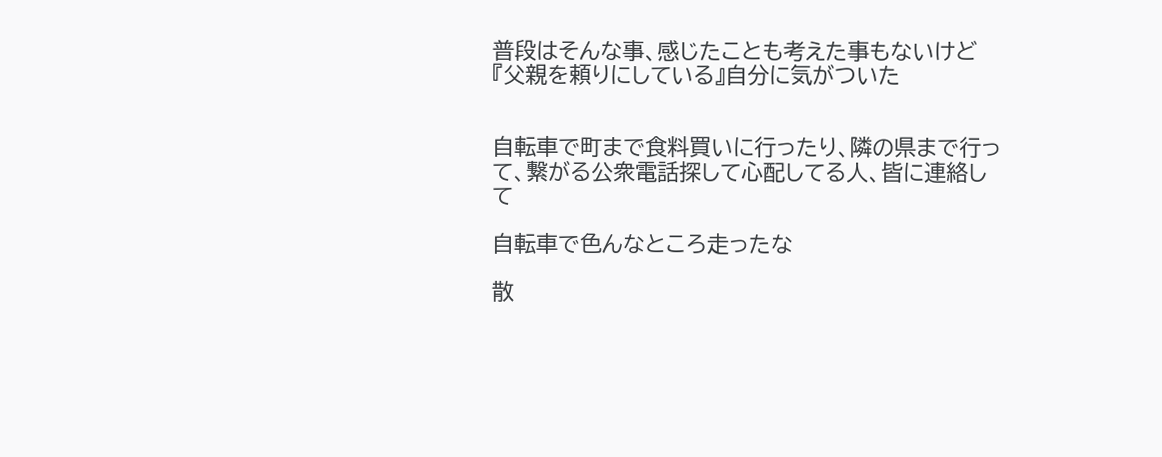普段はそんな事、感じたことも考えた事もないけど『父親を頼りにしている』自分に気がついた


自転車で町まで食料買いに行ったり、隣の県まで行って、繋がる公衆電話探して心配してる人、皆に連絡して

自転車で色んなところ走ったな

散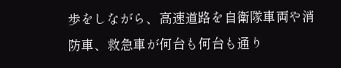歩をしながら、高速道路を自衛隊車両や消防車、救急車が何台も何台も通り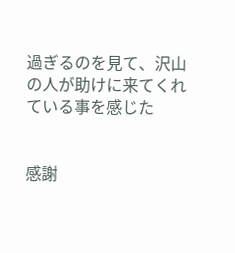過ぎるのを見て、沢山の人が助けに来てくれている事を感じた


感謝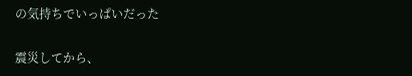の気持ちでいっぱいだった

震災してから、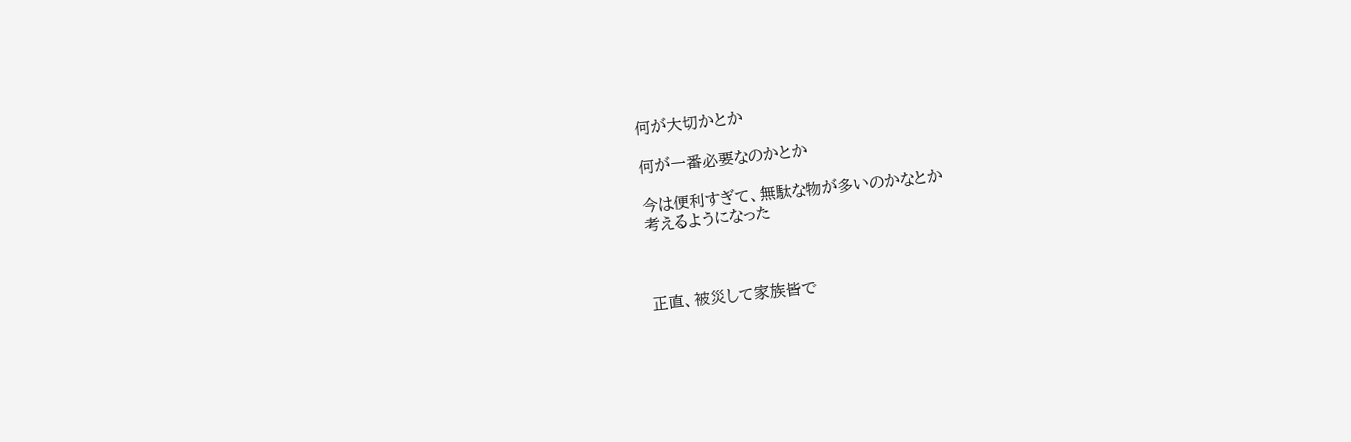何が大切かとか

何が一番必要なのかとか

今は便利すぎて、無駄な物が多いのかなとか
考えるようになった



正直、被災して家族皆で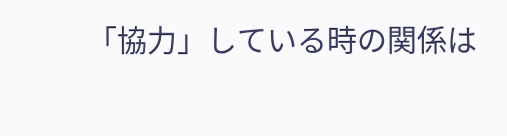「協力」している時の関係は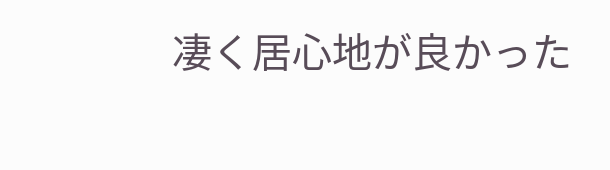凄く居心地が良かった